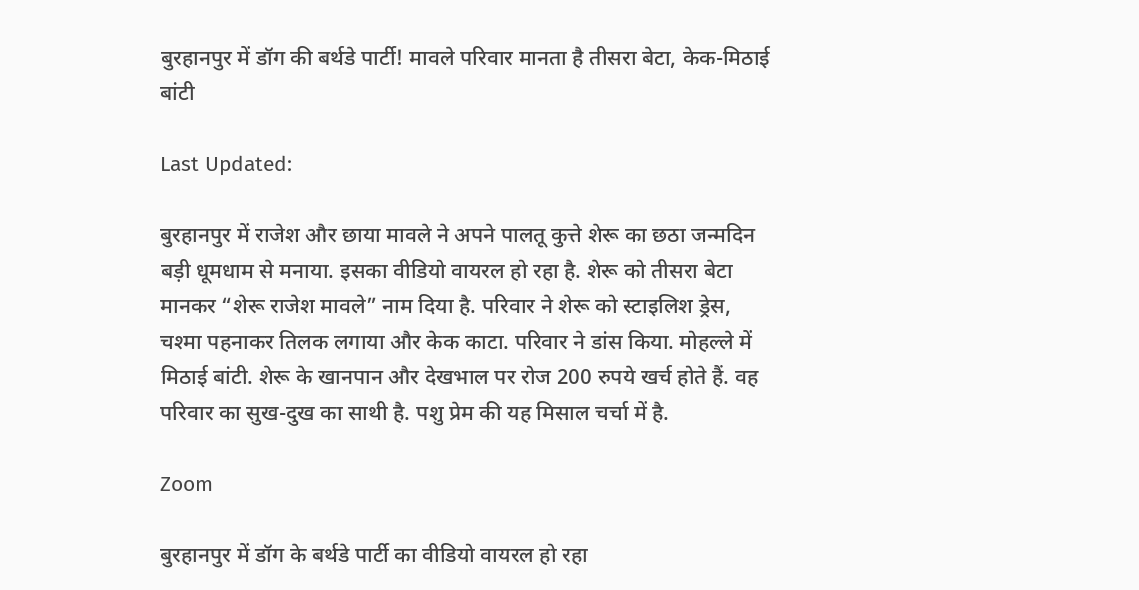बुरहानपुर में डॉग की बर्थडे पार्टी! मावले परिवार मानता है तीसरा बेटा, केक-मिठाई बांटी

Last Updated:

बुरहानपुर में राजेश और छाया मावले ने अपने पालतू कुत्ते शेरू का छठा जन्मदिन बड़ी धूमधाम से मनाया. इसका वीडियो वायरल हो रहा है. शेरू को तीसरा बेटा मानकर “शेरू राजेश मावले” नाम दिया है. परिवार ने शेरू को स्टाइलिश ड्रेस, चश्मा पहनाकर तिलक लगाया और केक काटा. परिवार ने डांस किया. मोहल्ले में मिठाई बांटी. शेरू के खानपान और देखभाल पर रोज 200 रुपये खर्च होते हैं. वह परिवार का सुख-दुख का साथी है. पशु प्रेम की यह मिसाल चर्चा में है.

Zoom

बुरहानपुर में डॉग के बर्थडे पार्टी का वीडियो वायरल हो रहा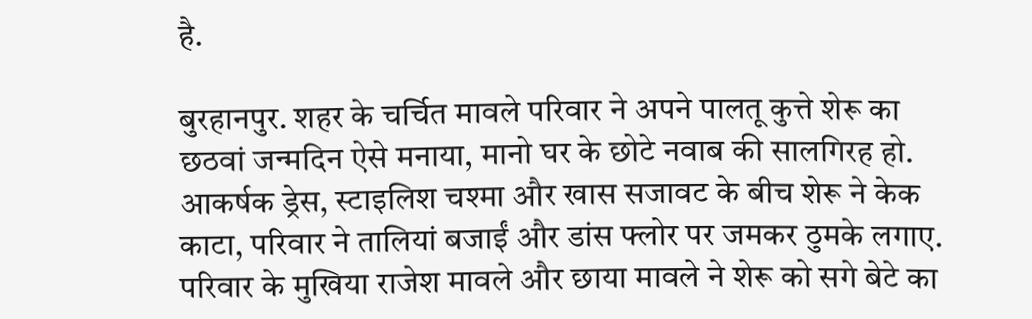है.

बुरहानपुर. शहर के चर्चित मावले परिवार ने अपने पालतू कुत्ते शेरू का छठवां जन्मदिन ऐसे मनाया, मानो घर के छोटे नवाब की सालगिरह हो. आकर्षक ड्रेस, स्टाइलिश चश्मा और खास सजावट के बीच शेरू ने केक काटा, परिवार ने तालियां बजाईं और डांस फ्लोर पर जमकर ठुमके लगाए. परिवार के मुखिया राजेश मावले और छाया मावले ने शेरू को सगे बेटे का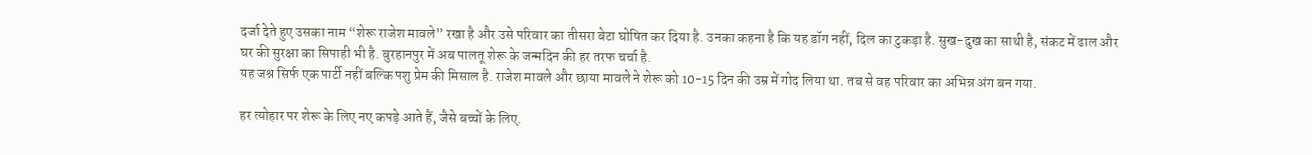दर्जा देते हुए उसका नाम “शेरू राजेश मावले” रखा है और उसे परिवार का तीसरा बेटा घोषित कर दिया है. उनका कहना है कि यह डॉग नहीं, दिल का टुकड़ा है. सुख-दुख का साथी है, संकट में ढाल और घर की सुरक्षा का सिपाही भी है. बुरहानपुर में अब पालतू शेरू के जन्मदिन की हर तरफ चर्चा है.
यह जश्न सिर्फ एक पार्टी नहीं बल्कि पशु प्रेम की मिसाल है. राजेश मावले और छाया मावले ने शेरू को 10-15 दिन की उम्र में गोद लिया था. तब से वह परिवार का अभिन्न अंग बन गया.

हर त्योहार पर शेरू के लिए नए कपड़े आते हैं, जैसे बच्चों के लिए.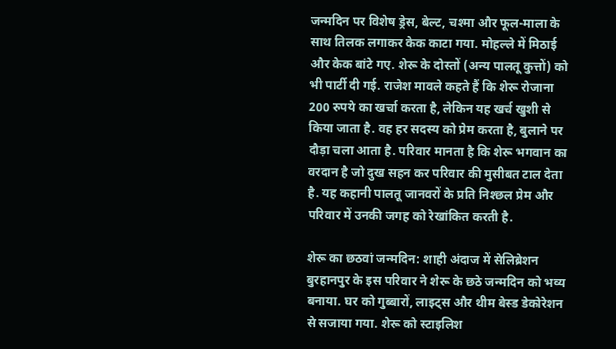जन्मदिन पर विशेष ड्रेस, बेल्ट, चश्मा और फूल-माला के साथ तिलक लगाकर केक काटा गया. मोहल्ले में मिठाई और केक बांटे गए. शेरू के दोस्तों (अन्य पालतू कुत्तों) को भी पार्टी दी गई. राजेश मावले कहते हैं कि शेरू रोजाना 200 रुपये का खर्चा करता है, लेकिन यह खर्च खुशी से किया जाता है. वह हर सदस्य को प्रेम करता है, बुलाने पर दौड़ा चला आता है. परिवार मानता है कि शेरू भगवान का वरदान है जो दुख सहन कर परिवार की मुसीबत टाल देता है. यह कहानी पालतू जानवरों के प्रति निश्छल प्रेम और परिवार में उनकी जगह को रेखांकित करती है.

शेरू का छठवां जन्मदिन: शाही अंदाज में सेलिब्रेशन
बुरहानपुर के इस परिवार ने शेरू के छठे जन्मदिन को भव्य बनाया. घर को गुब्बारों, लाइट्स और थीम बेस्ड डेकोरेशन से सजाया गया. शेरू को स्टाइलिश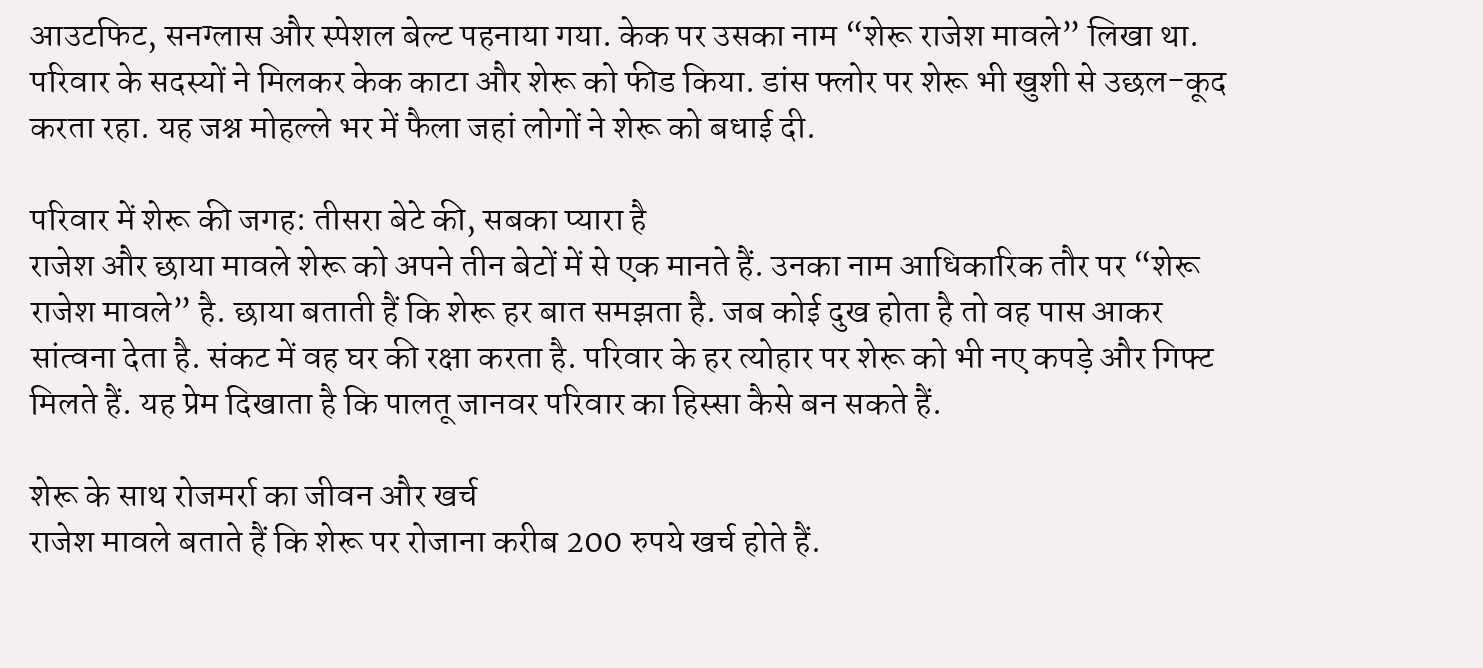आउटफिट, सनग्लास और स्पेशल बेल्ट पहनाया गया. केक पर उसका नाम “शेरू राजेश मावले” लिखा था. परिवार के सदस्यों ने मिलकर केक काटा और शेरू को फीड किया. डांस फ्लोर पर शेरू भी खुशी से उछल-कूद करता रहा. यह जश्न मोहल्ले भर में फैला जहां लोगों ने शेरू को बधाई दी.

परिवार में शेरू की जगह: तीसरा बेटे की, सबका प्‍यारा है
राजेश और छाया मावले शेरू को अपने तीन बेटों में से एक मानते हैं. उनका नाम आधिकारिक तौर पर “शेरू राजेश मावले” है. छाया बताती हैं कि शेरू हर बात समझता है. जब कोई दुख होता है तो वह पास आकर सांत्वना देता है. संकट में वह घर की रक्षा करता है. परिवार के हर त्योहार पर शेरू को भी नए कपड़े और गिफ्ट मिलते हैं. यह प्रेम दिखाता है कि पालतू जानवर परिवार का हिस्सा कैसे बन सकते हैं.

शेरू के साथ रोजमर्रा का जीवन और खर्च
राजेश मावले बताते हैं कि शेरू पर रोजाना करीब 200 रुपये खर्च होते हैं.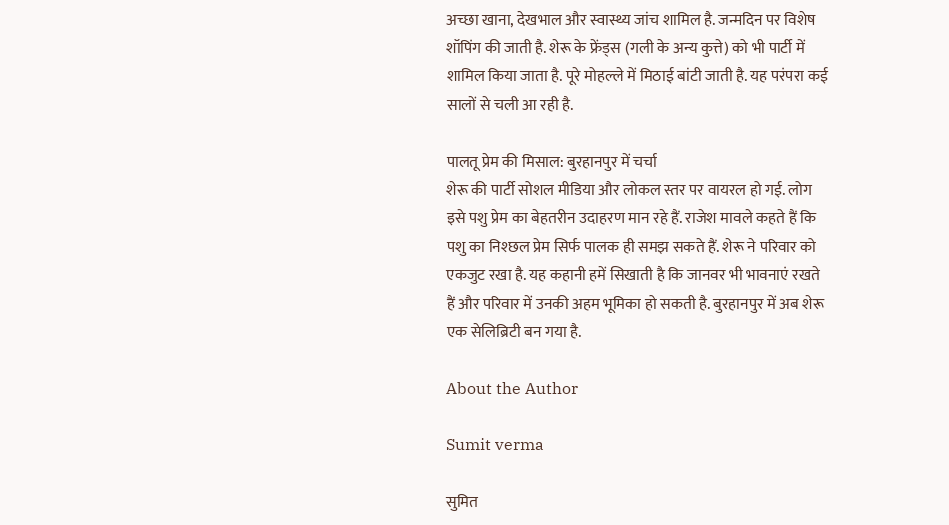अच्छा खाना, देखभाल और स्वास्थ्य जांच शामिल है. जन्मदिन पर विशेष शॉपिंग की जाती है. शेरू के फ्रेंड्स (गली के अन्य कुत्ते) को भी पार्टी में शामिल किया जाता है. पूरे मोहल्ले में मिठाई बांटी जाती है. यह परंपरा कई सालों से चली आ रही है.

पालतू प्रेम की मिसाल: बुरहानपुर में चर्चा
शेरू की पार्टी सोशल मीडिया और लोकल स्तर पर वायरल हो गई. लोग इसे पशु प्रेम का बेहतरीन उदाहरण मान रहे हैं. राजेश मावले कहते हैं कि पशु का निश्छल प्रेम सिर्फ पालक ही समझ सकते हैं. शेरू ने परिवार को एकजुट रखा है. यह कहानी हमें सिखाती है कि जानवर भी भावनाएं रखते हैं और परिवार में उनकी अहम भूमिका हो सकती है. बुरहानपुर में अब शेरू एक सेलिब्रिटी बन गया है.

About the Author

Sumit verma

सुमित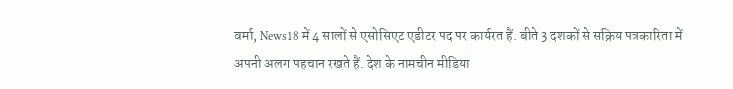वर्मा, News18 में 4 सालों से एसोसिएट एडीटर पद पर कार्यरत हैं. बीते 3 दशकों से सक्रिय पत्रकारिता में अपनी अलग पहचान रखते हैं. देश के नामचीन मीडिया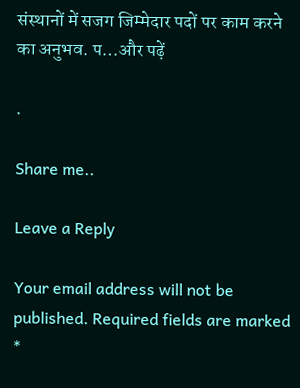संस्‍थानों में सजग जिम्‍मेदार पदों पर काम करने का अनुभव. प…और पढ़ें

.

Share me..

Leave a Reply

Your email address will not be published. Required fields are marked *